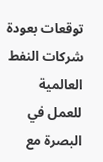توقعات بعودة شركات النفط العالمية للعمل في البصرة مع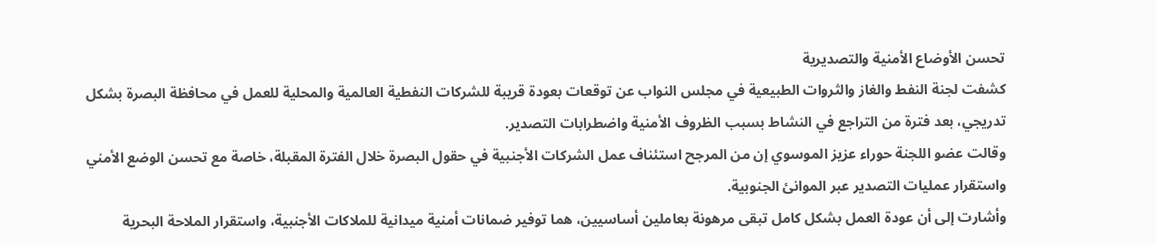تحسن الأوضاع الأمنية والتصديرية
كشفت لجنة النفط والغاز والثروات الطبيعية في مجلس النواب عن توقعات بعودة قريبة للشركات النفطية العالمية والمحلية للعمل في محافظة البصرة بشكل تدريجي، بعد فترة من التراجع في النشاط بسبب الظروف الأمنية واضطرابات التصدير.
وقالت عضو اللجنة حوراء عزيز الموسوي إن من المرجح استئناف عمل الشركات الأجنبية في حقول البصرة خلال الفترة المقبلة، خاصة مع تحسن الوضع الأمني واستقرار عمليات التصدير عبر الموانئ الجنوبية.
وأشارت إلى أن عودة العمل بشكل كامل تبقى مرهونة بعاملين أساسيين، هما توفير ضمانات أمنية ميدانية للملاكات الأجنبية، واستقرار الملاحة البحرية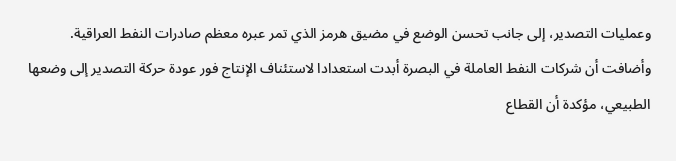وعمليات التصدير، إلى جانب تحسن الوضع في مضيق هرمز الذي تمر عبره معظم صادرات النفط العراقية.
وأضافت أن شركات النفط العاملة في البصرة أبدت استعدادا لاستئناف الإنتاج فور عودة حركة التصدير إلى وضعها الطبيعي، مؤكدة أن القطاع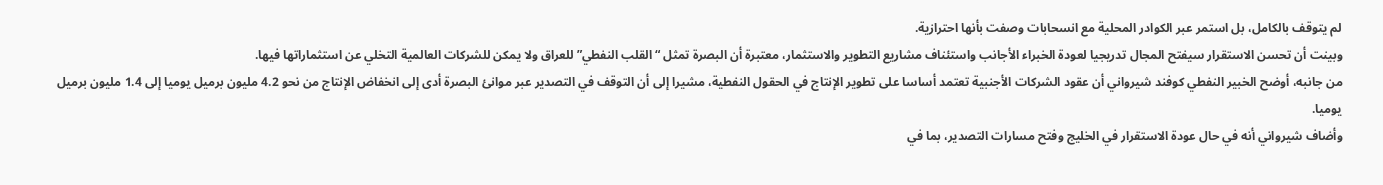لم يتوقف بالكامل، بل استمر عبر الكوادر المحلية مع انسحابات وصفت بأنها احترازية.
وبينت أن تحسن الاستقرار سيفتح المجال تدريجيا لعودة الخبراء الأجانب واستئناف مشاريع التطوير والاستثمار، معتبرة أن البصرة تمثل “القلب النفطي” للعراق ولا يمكن للشركات العالمية التخلي عن استثماراتها فيها.
من جانبه، أوضح الخبير النفطي كوفند شيرواني أن عقود الشركات الأجنبية تعتمد أساسا على تطوير الإنتاج في الحقول النفطية، مشيرا إلى أن التوقف في التصدير عبر موانئ البصرة أدى إلى انخفاض الإنتاج من نحو 4.2 مليون برميل يوميا إلى 1.4 مليون برميل يوميا.
وأضاف شيرواني أنه في حال عودة الاستقرار في الخليج وفتح مسارات التصدير، بما في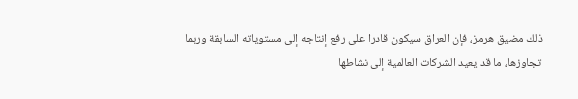ذلك مضيق هرمز، فإن العراق سيكون قادرا على رفع إنتاجه إلى مستوياته السابقة وربما تجاوزها، ما قد يعيد الشركات العالمية إلى نشاطها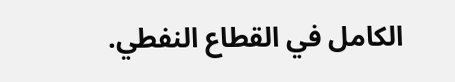الكامل في القطاع النفطي.